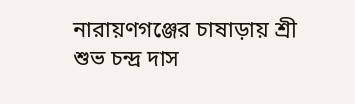নারায়ণগঞ্জের চাষাড়ায় শ্রী শুভ চন্দ্র দাস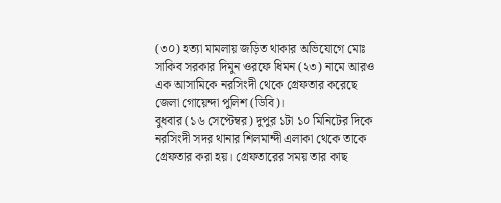(৩০) হত্যা মামলায় জড়িত থাকার অভিযোগে মোঃ সাকিব সরকার দিমুন ওরফে ধিমন (২৩) নামে আরও এক আসামিকে নরসিংদী থেকে গ্রেফতার করেছে জেলা গোয়েন্দা পুলিশ (ডিবি)।
বুধবার (১৬ সেপ্টেম্বর) দুপুর ১টা ১০ মিনিটের দিকে নরসিংদী সদর থানার শিলমান্দী এলাকা থেকে তাকে গ্রেফতার করা হয়। গ্রেফতারের সময় তার কাছ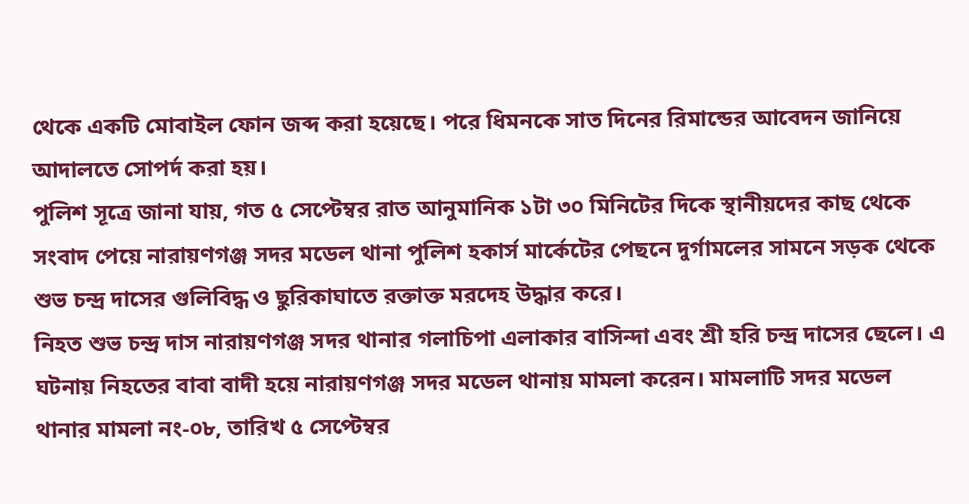থেকে একটি মোবাইল ফোন জব্দ করা হয়েছে। পরে ধিমনকে সাত দিনের রিমান্ডের আবেদন জানিয়ে আদালতে সোপর্দ করা হয়।
পুলিশ সূত্রে জানা যায়, গত ৫ সেপ্টেম্বর রাত আনুমানিক ১টা ৩০ মিনিটের দিকে স্থানীয়দের কাছ থেকে সংবাদ পেয়ে নারায়ণগঞ্জ সদর মডেল থানা পুলিশ হকার্স মার্কেটের পেছনে দুর্গামলের সামনে সড়ক থেকে শুভ চন্দ্র দাসের গুলিবিদ্ধ ও ছুরিকাঘাতে রক্তাক্ত মরদেহ উদ্ধার করে।
নিহত শুভ চন্দ্র দাস নারায়ণগঞ্জ সদর থানার গলাচিপা এলাকার বাসিন্দা এবং শ্রী হরি চন্দ্র দাসের ছেলে। এ ঘটনায় নিহতের বাবা বাদী হয়ে নারায়ণগঞ্জ সদর মডেল থানায় মামলা করেন। মামলাটি সদর মডেল থানার মামলা নং-০৮, তারিখ ৫ সেপ্টেম্বর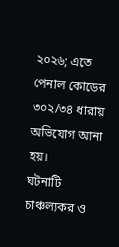২০২৬; এতে পেনাল কোডের ৩০২/৩৪ ধারায় অভিযোগ আনা হয়।
ঘটনাটি চাঞ্চল্যকর ও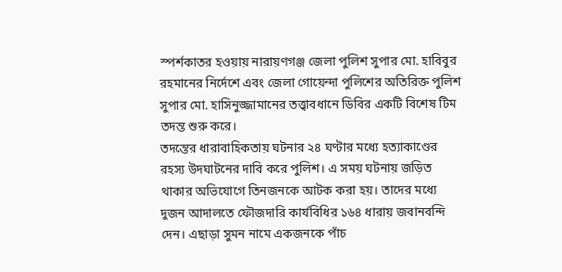স্পর্শকাতর হওয়ায় নারায়ণগঞ্জ জেলা পুলিশ সুপার মো. হাবিবুর রহমানের নির্দেশে এবং জেলা গোয়েন্দা পুলিশের অতিরিক্ত পুলিশ সুপার মো. হাসিনুজ্জামানের তত্ত্বাবধানে ডিবির একটি বিশেষ টিম তদন্ত শুরু করে।
তদন্তের ধারাবাহিকতায় ঘটনার ২৪ ঘণ্টার মধ্যে হত্যাকাণ্ডের রহস্য উদঘাটনের দাবি করে পুলিশ। এ সময় ঘটনায় জড়িত থাকার অভিযোগে তিনজনকে আটক করা হয়। তাদের মধ্যে দুজন আদালতে ফৌজদারি কার্যবিধির ১৬৪ ধারায় জবানবন্দি দেন। এছাড়া সুমন নামে একজনকে পাঁচ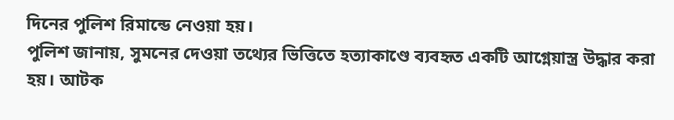দিনের পুলিশ রিমান্ডে নেওয়া হয়।
পুলিশ জানায়, সুমনের দেওয়া তথ্যের ভিত্তিতে হত্যাকাণ্ডে ব্যবহৃত একটি আগ্নেয়াস্ত্র উদ্ধার করা হয়। আটক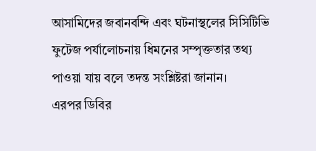আসামিদের জবানবন্দি এবং ঘটনাস্থলের সিসিটিভি ফুটেজ পর্যালোচনায় ধিমনের সম্পৃক্ততার তথ্য পাওয়া যায় বলে তদন্ত সংশ্লিষ্টরা জানান।
এরপর ডিবির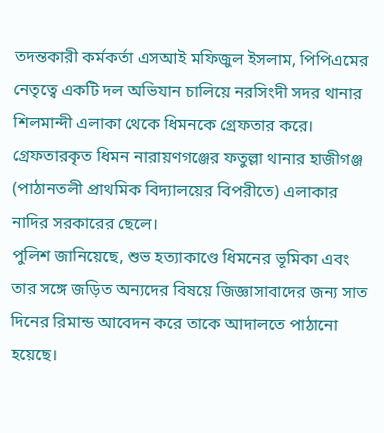তদন্তকারী কর্মকর্তা এসআই মফিজুল ইসলাম, পিপিএমের নেতৃত্বে একটি দল অভিযান চালিয়ে নরসিংদী সদর থানার শিলমান্দী এলাকা থেকে ধিমনকে গ্রেফতার করে।
গ্রেফতারকৃত ধিমন নারায়ণগঞ্জের ফতুল্লা থানার হাজীগঞ্জ (পাঠানতলী প্রাথমিক বিদ্যালয়ের বিপরীতে) এলাকার নাদির সরকারের ছেলে।
পুলিশ জানিয়েছে, শুভ হত্যাকাণ্ডে ধিমনের ভূমিকা এবং তার সঙ্গে জড়িত অন্যদের বিষয়ে জিজ্ঞাসাবাদের জন্য সাত দিনের রিমান্ড আবেদন করে তাকে আদালতে পাঠানো হয়েছে।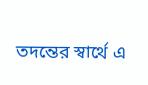তদন্তের স্বার্থে এ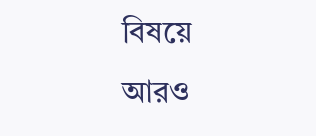বিষয়ে আরও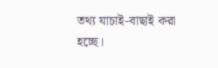তথ্য যাচাই-বাছাই করা হচ্ছে।